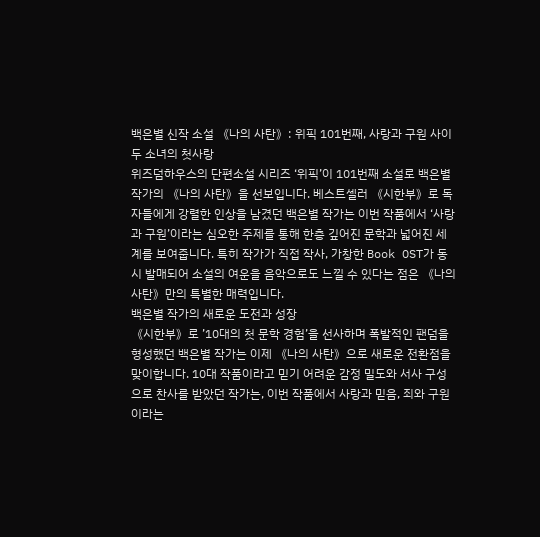백은별 신작 소설 《나의 사탄》: 위픽 101번째, 사랑과 구원 사이 두 소녀의 첫사랑
위즈덤하우스의 단편소설 시리즈 ‘위픽’이 101번째 소설로 백은별 작가의 《나의 사탄》을 선보입니다. 베스트셀러 《시한부》로 독자들에게 강렬한 인상을 남겼던 백은별 작가는 이번 작품에서 ‘사랑과 구원’이라는 심오한 주제를 통해 한층 깊어진 문학과 넓어진 세계를 보여줍니다. 특히 작가가 직접 작사, 가창한 Book OST가 동시 발매되어 소설의 여운을 음악으로도 느낄 수 있다는 점은 《나의 사탄》만의 특별한 매력입니다.
백은별 작가의 새로운 도전과 성장
《시한부》로 ’10대의 첫 문학 경험’을 선사하며 폭발적인 팬덤을 형성했던 백은별 작가는 이제 《나의 사탄》으로 새로운 전환점을 맞이합니다. 10대 작품이라고 믿기 어려운 감정 밀도와 서사 구성으로 찬사를 받았던 작가는, 이번 작품에서 사랑과 믿음, 죄와 구원이라는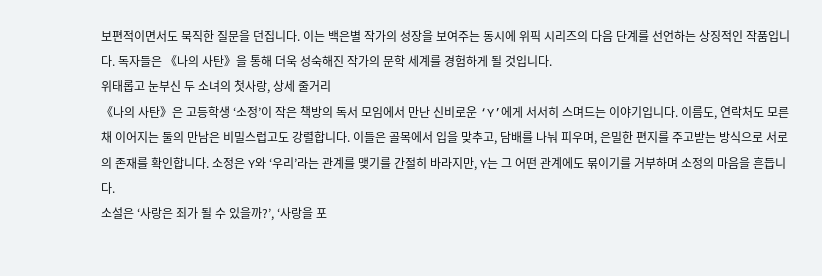보편적이면서도 묵직한 질문을 던집니다. 이는 백은별 작가의 성장을 보여주는 동시에 위픽 시리즈의 다음 단계를 선언하는 상징적인 작품입니다. 독자들은 《나의 사탄》을 통해 더욱 성숙해진 작가의 문학 세계를 경험하게 될 것입니다.
위태롭고 눈부신 두 소녀의 첫사랑, 상세 줄거리
《나의 사탄》은 고등학생 ‘소정’이 작은 책방의 독서 모임에서 만난 신비로운 ‘Y’에게 서서히 스며드는 이야기입니다. 이름도, 연락처도 모른 채 이어지는 둘의 만남은 비밀스럽고도 강렬합니다. 이들은 골목에서 입을 맞추고, 담배를 나눠 피우며, 은밀한 편지를 주고받는 방식으로 서로의 존재를 확인합니다. 소정은 Y와 ‘우리’라는 관계를 맺기를 간절히 바라지만, Y는 그 어떤 관계에도 묶이기를 거부하며 소정의 마음을 흔듭니다.
소설은 ‘사랑은 죄가 될 수 있을까?’, ‘사랑을 포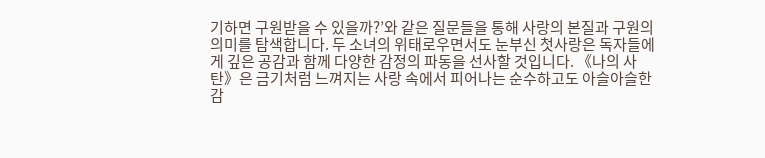기하면 구원받을 수 있을까?’와 같은 질문들을 통해 사랑의 본질과 구원의 의미를 탐색합니다. 두 소녀의 위태로우면서도 눈부신 첫사랑은 독자들에게 깊은 공감과 함께 다양한 감정의 파동을 선사할 것입니다. 《나의 사탄》은 금기처럼 느껴지는 사랑 속에서 피어나는 순수하고도 아슬아슬한 감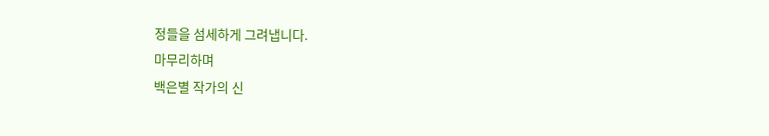정들을 섬세하게 그려냅니다.
마무리하며
백은별 작가의 신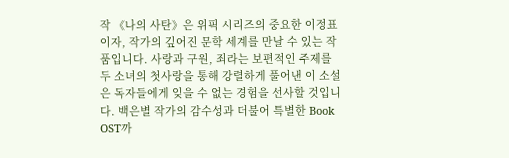작 《나의 사탄》은 위픽 시리즈의 중요한 이정표이자, 작가의 깊어진 문학 세계를 만날 수 있는 작품입니다. 사랑과 구원, 죄라는 보편적인 주제를 두 소녀의 첫사랑을 통해 강렬하게 풀어낸 이 소설은 독자들에게 잊을 수 없는 경험을 선사할 것입니다. 백은별 작가의 감수성과 더불어 특별한 Book OST까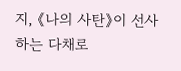지, 《나의 사탄》이 선사하는 다채로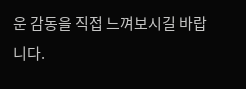운 감동을 직접 느껴보시길 바랍니다.